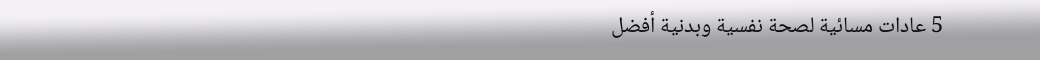5 عادات مسائية لصحة نفسية وبدنية أفضل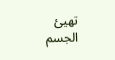تهيئ الجسم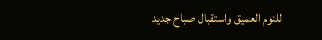للنوم العميق واستقبال صباح جديد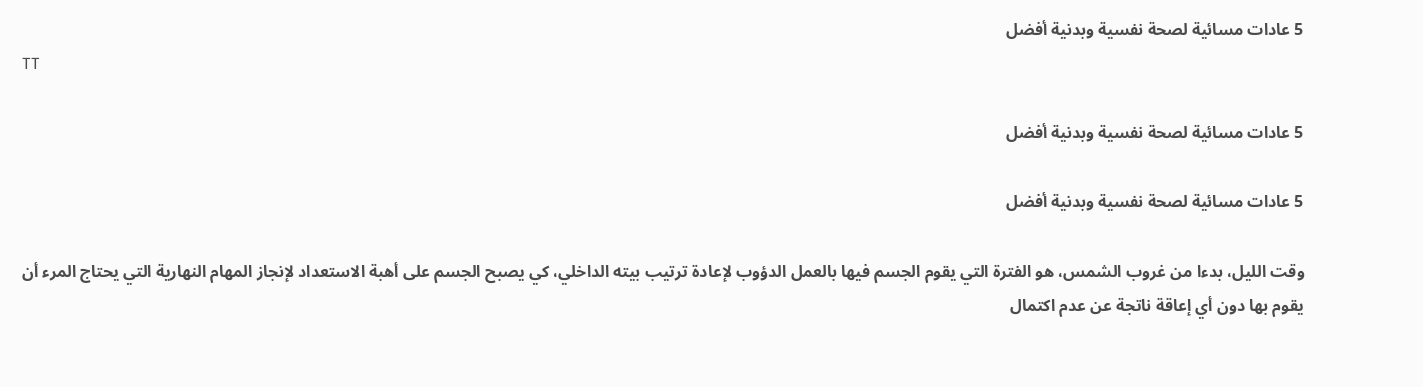5 عادات مسائية لصحة نفسية وبدنية أفضل
TT

5 عادات مسائية لصحة نفسية وبدنية أفضل

5 عادات مسائية لصحة نفسية وبدنية أفضل

وقت الليل، بدءا من غروب الشمس، هو الفترة التي يقوم الجسم فيها بالعمل الدؤوب لإعادة ترتيب بيته الداخلي، كي يصبح الجسم على أهبة الاستعداد لإنجاز المهام النهارية التي يحتاج المرء أن يقوم بها دون أي إعاقة ناتجة عن عدم اكتمال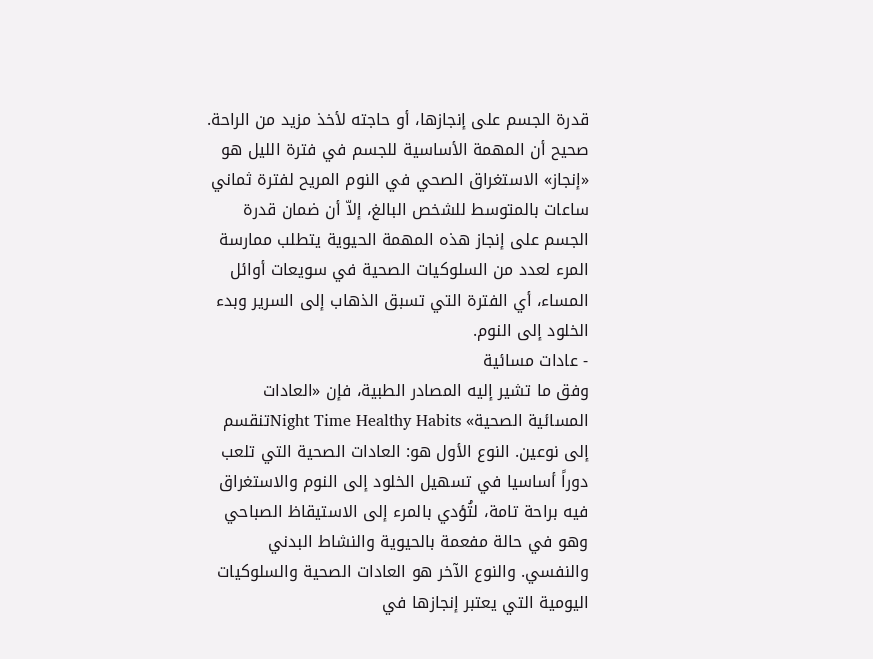قدرة الجسم على إنجازها، أو حاجته لأخذ مزيد من الراحة.
صحيح أن المهمة الأساسية للجسم في فترة الليل هو «إنجاز» الاستغراق الصحي في النوم المريح لفترة ثماني ساعات بالمتوسط للشخص البالغ، إلاّ أن ضمان قدرة الجسم على إنجاز هذه المهمة الحيوية يتطلب ممارسة المرء لعدد من السلوكيات الصحية في سويعات أوائل المساء، أي الفترة التي تسبق الذهاب إلى السرير وبدء الخلود إلى النوم.
- عادات مسائية
وفق ما تشير إليه المصادر الطبية، فإن «العادات المسائية الصحية» Night Time Healthy Habitsتنقسم إلى نوعين. النوع الأول هو: العادات الصحية التي تلعب دوراً أساسيا في تسهيل الخلود إلى النوم والاستغراق فيه براحة تامة، لتُؤدي بالمرء إلى الاستيقاظ الصباحي وهو في حالة مفعمة بالحيوية والنشاط البدني والنفسي. والنوع الآخر هو العادات الصحية والسلوكيات اليومية التي يعتبر إنجازها في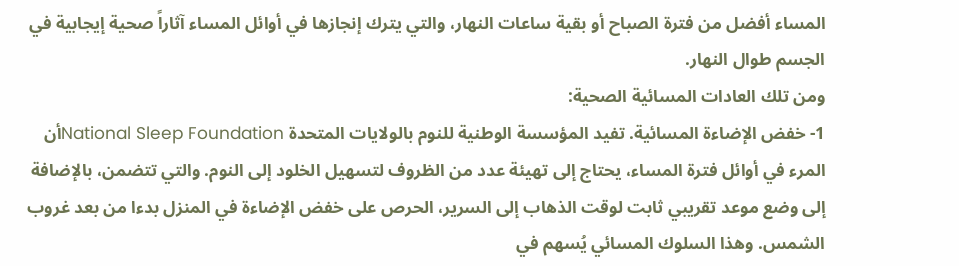المساء أفضل من فترة الصباح أو بقية ساعات النهار، والتي يترك إنجازها في أوائل المساء آثاراً صحية إيجابية في الجسم طوال النهار.
ومن تلك العادات المسائية الصحية:
1- خفض الإضاءة المسائية. تفيد المؤسسة الوطنية للنوم بالولايات المتحدة National Sleep Foundationأن المرء في أوائل فترة المساء، يحتاج إلى تهيئة عدد من الظروف لتسهيل الخلود إلى النوم. والتي تتضمن، بالإضافة إلى وضع موعد تقريبي ثابت لوقت الذهاب إلى السرير، الحرص على خفض الإضاءة في المنزل بدءا من بعد غروب الشمس. وهذا السلوك المسائي يُسهم في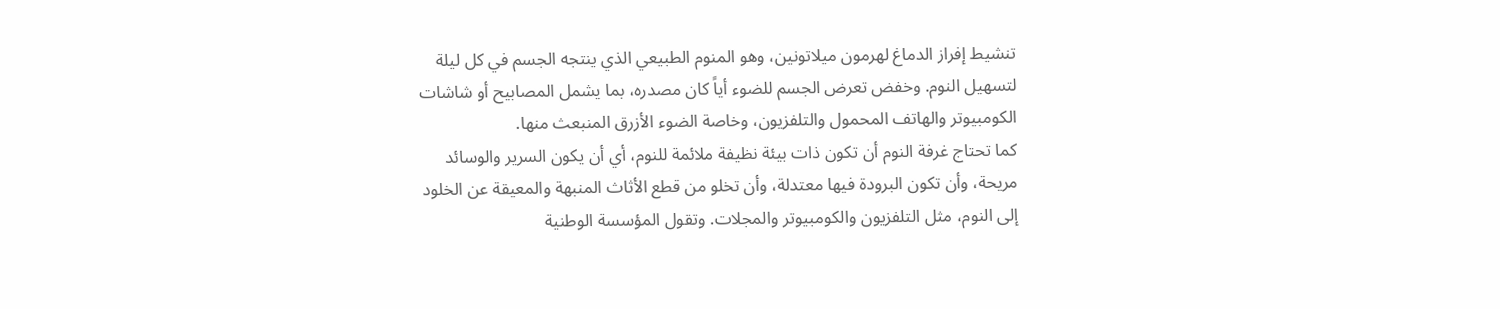تنشيط إفراز الدماغ لهرمون ميلاتونين، وهو المنوم الطبيعي الذي ينتجه الجسم في كل ليلة لتسهيل النوم. وخفض تعرض الجسم للضوء أياً كان مصدره، بما يشمل المصابيح أو شاشات الكومبيوتر والهاتف المحمول والتلفزيون، وخاصة الضوء الأزرق المنبعث منها.
كما تحتاج غرفة النوم أن تكون ذات بيئة نظيفة ملائمة للنوم، أي أن يكون السرير والوسائد مريحة، وأن تكون البرودة فيها معتدلة، وأن تخلو من قطع الأثاث المنبهة والمعيقة عن الخلود إلى النوم، مثل التلفزيون والكومبيوتر والمجلات. وتقول المؤسسة الوطنية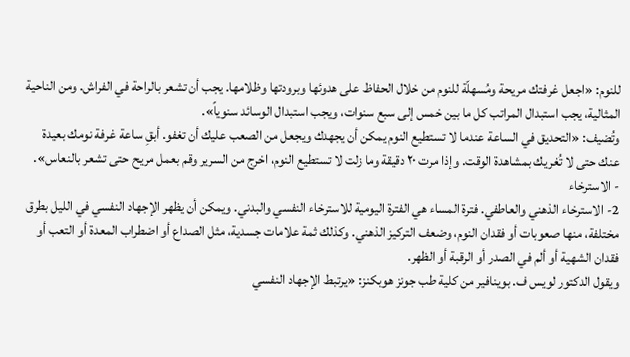للنوم: «اجعل غرفتك مريحة ومُسهلّة للنوم من خلال الحفاظ على هدوئها وبرودتها وظلامها. يجب أن تشعر بالراحة في الفراش. ومن الناحية المثالية، يجب استبدال المراتب كل ما بين خمس إلى سبع سنوات، ويجب استبدال الوسائد سنوياً».
وتُضيف: «التحديق في الساعة عندما لا تستطيع النوم يمكن أن يجهدك ويجعل من الصعب عليك أن تغفو. أبقِ ساعة غرفة نومك بعيدة عنك حتى لا تُغريك بمشاهدة الوقت. وإذا مرت ٢٠ دقيقة وما زلت لا تستطيع النوم، اخرج من السرير وقم بعمل مريح حتى تشعر بالنعاس».
- الاسترخاء
2- الاسترخاء الذهني والعاطفي. فترة المساء هي الفترة اليومية للاسترخاء النفسي والبدني. ويمكن أن يظهر الإجهاد النفسي في الليل بطرق مختلفة، منها صعوبات أو فقدان النوم، وضعف التركيز الذهني. وكذلك ثمة علامات جسدية، مثل الصداع أو اضطراب المعدة أو التعب أو فقدان الشهية أو ألم في الصدر أو الرقبة أو الظهر.
ويقول الدكتور لويس ف. بوينافير من كلية طب جونز هوبكنز: «يرتبط الإجهاد النفسي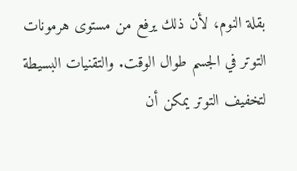بقلة النوم، لأن ذلك يرفع من مستوى هرمونات التوتر في الجسم طوال الوقت. والتقنيات البسيطة لتخفيف التوتر يمكن أن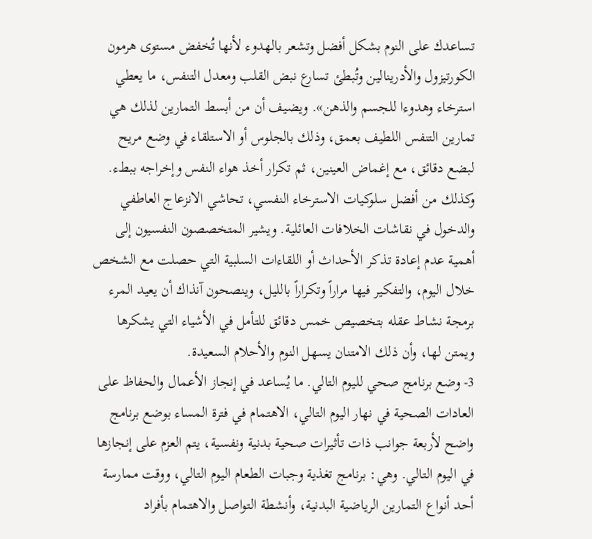تساعدك على النوم بشكل أفضل وتشعر بالهدوء لأنها تُخفض مستوى هرمون الكورتيزول والأدرينالين وتُبطئ تسارع نبض القلب ومعدل التنفس، ما يعطي استرخاء وهدوءا للجسم والذهن». ويضيف أن من أبسط التمارين لذلك هي تمارين التنفس اللطيف بعمق، وذلك بالجلوس أو الاستلقاء في وضع مريح لبضع دقائق، مع إغماض العينين، ثم تكرار أخذ هواء النفس وإخراجه ببطء.
وكذلك من أفضل سلوكيات الاسترخاء النفسي، تحاشي الانزعاج العاطفي والدخول في نقاشات الخلافات العائلية. ويشير المتخصصون النفسيون إلى أهمية عدم إعادة تذكر الأحداث أو اللقاءات السلبية التي حصلت مع الشخص خلال اليوم، والتفكير فيها مراراً وتكراراً بالليل، وينصحون آنذاك أن يعيد المرء برمجة نشاط عقله بتخصيص خمس دقائق للتأمل في الأشياء التي يشكرها ويمتن لها، وأن ذلك الامتنان يسهل النوم والأحلام السعيدة.
3- وضع برنامج صحي لليوم التالي. ما يُساعد في إنجاز الأعمال والحفاظ على العادات الصحية في نهار اليوم التالي، الاهتمام في فترة المساء بوضع برنامج واضح لأربعة جوانب ذات تأثيرات صحية بدنية ونفسية، يتم العزم على إنجازها في اليوم التالي. وهي: برنامج تغذية وجبات الطعام اليوم التالي، ووقت ممارسة أحد أنواع التمارين الرياضية البدنية، وأنشطة التواصل والاهتمام بأفراد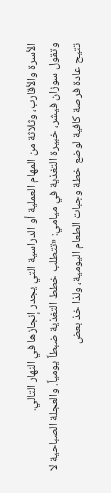الأسرة والأقارب، وثلاثة من المهام العملية أو الدراسية التي يجدر إنجازها في النهار التالي.
وتقول سوزان فيشر، خبيرة التغذية في ميامي: «تتطلب خطط التغذية ضبطاً يومياً. والعجلة الصباحية لا تتيح عادة فرصة كافية لوضع خطة وجبات الطعام اليومية، ولذا خذ بعض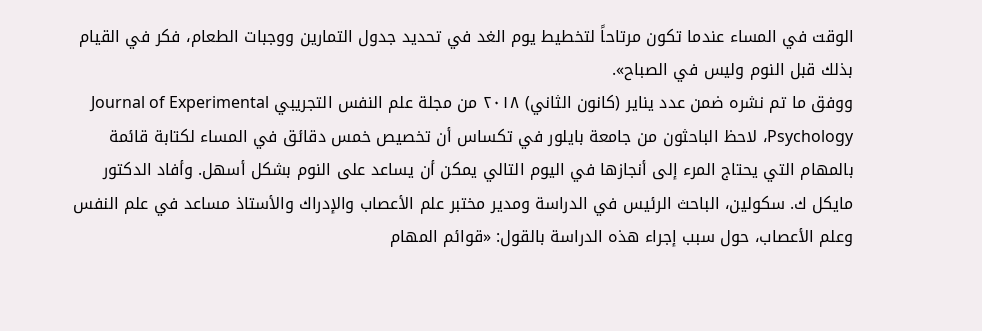الوقت في المساء عندما تكون مرتاحاً لتخطيط يوم الغد في تحديد جدول التمارين ووجبات الطعام، فكر في القيام بذلك قبل النوم وليس في الصباح».
ووفق ما تم نشره ضمن عدد يناير (كانون الثاني) ٢٠١٨ من مجلة علم النفس التجريبي Journal of Experimental Psychology، لاحظ الباحثون من جامعة بايلور في تكساس أن تخصيص خمس دقائق في المساء لكتابة قائمة بالمهام التي يحتاج المرء إلى أنجازها في اليوم التالي يمكن أن يساعد على النوم بشكل أسهل. وأفاد الدكتور مايكل ك. سكولين، الباحث الرئيس في الدراسة ومدير مختبر علم الأعصاب والإدراك والأستاذ مساعد في علم النفس وعلم الأعصاب، حول سبب إجراء هذه الدراسة بالقول: «قوائم المهام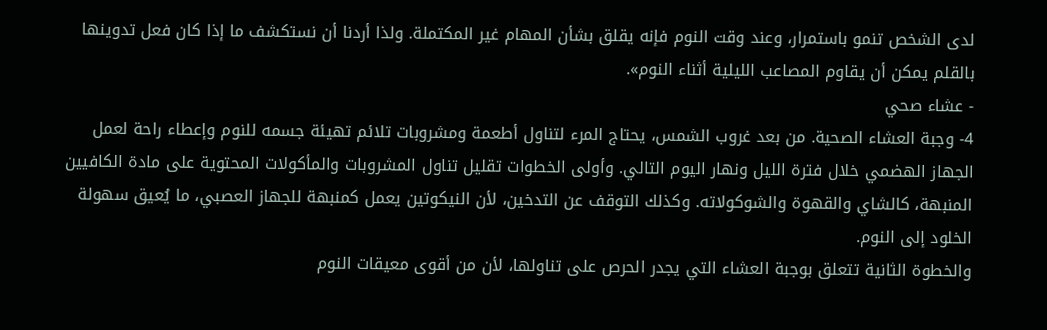لدى الشخص تنمو باستمرار، وعند وقت النوم فإنه يقلق بشأن المهام غير المكتملة. ولذا أردنا أن نستكشف ما إذا كان فعل تدوينها بالقلم يمكن أن يقاوم المصاعب الليلية أثناء النوم».
- عشاء صحي
4- وجبة العشاء الصحية. من بعد غروب الشمس، يحتاج المرء لتناول أطعمة ومشروبات تلائم تهيئة جسمه للنوم وإعطاء راحة لعمل الجهاز الهضمي خلال فترة الليل ونهار اليوم التالي. وأولى الخطوات تقليل تناول المشروبات والمأكولات المحتوية على مادة الكافيين المنبهة، كالشاي والقهوة والشوكولاته. وكذلك التوقف عن التدخين، لأن النيكوتين يعمل كمنبهة للجهاز العصبي، ما يُعيق سهولة الخلود إلى النوم.
والخطوة الثانية تتعلق بوجبة العشاء التي يجدر الحرص على تناولها، لأن من أقوى معيقات النوم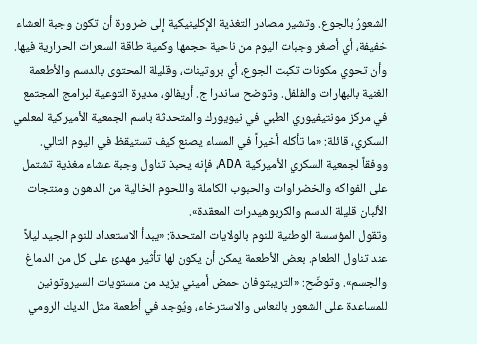الشعورُ بالجوع. وتشير مصادر التغذية الإكلينيكية إلى ضرورة أن تكون وجبة العشاء خفيفة، أي أصغر وجبات اليوم من ناحية حجمها وكمية طاقة السعرات الحرارية فيها. وأن تحوي مكونات تكبت الجوع، أي بروتينات، وقليلة المحتوى بالدسم والأطعمة الغنية بالبهارات والفلفل. وتوضح ساندرا ج. أريفالو، مديرة التوعية لبرامج المجتمع في مركز مونتيفيوري الطبي في نيويورك والمتحدثة باسم الجمعية الأميركية لمعلمي السكري، قائلة: «ما تأكله أخيراً في المساء يصنع كيف تستيقظ في اليوم التالي. ووفقاً لجمعية السكري الأميركية ADA، فإنه يحبذ تناول وجبة عشاء مغذية تشتمل على الفواكه والخضراوات والحبوب الكاملة واللحوم الخالية من الدهون ومنتجات الألبان قليلة الدسم والكربوهيدرات المعقدة».
وتقول المؤسسة الوطنية للنوم بالولايات المتحدة: «يبدأ الاستعداد للنوم الجيد ليلاً عند تناول الطعام. بعض الأطعمة يمكن أن يكون لها تأثير مهدئ على كل من الدماغ والجسم». وتوضّح: «التريبتوفان حمض أميني يزيد من مستويات السيروتونين للمساعدة على الشعور بالنعاس والاسترخاء، ويُوجد في أطعمة مثل الديك الرومي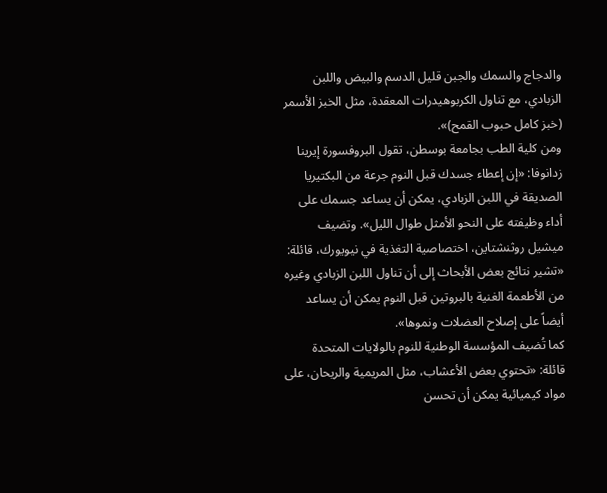والدجاج والسمك والجبن قليل الدسم والبيض واللبن الزبادي، مع تناول الكربوهيدرات المعقدة، مثل الخبز الأسمر (خبز كامل حبوب القمح)».
ومن كلية الطب بجامعة بوسطن، تقول البروفسورة إيرينا زدانوفا: «إن إعطاء جسدك قبل النوم جرعة من البكتيريا الصديقة في اللبن الزبادي، يمكن أن يساعد جسمك على أداء وظيفته على النحو الأمثل طوال الليل». وتضيف ميشيل روثنشتاين، اختصاصية التغذية في نيويورك، قائلة: «تشير نتائج بعض الأبحاث إلى أن تناول اللبن الزبادي وغيره من الأطعمة الغنية بالبروتين قبل النوم يمكن أن يساعد أيضاً على إصلاح العضلات ونموها».
كما تُضيف المؤسسة الوطنية للنوم بالولايات المتحدة قائلة: «تحتوي بعض الأعشاب، مثل المريمية والريحان، على مواد كيميائية يمكن أن تحسن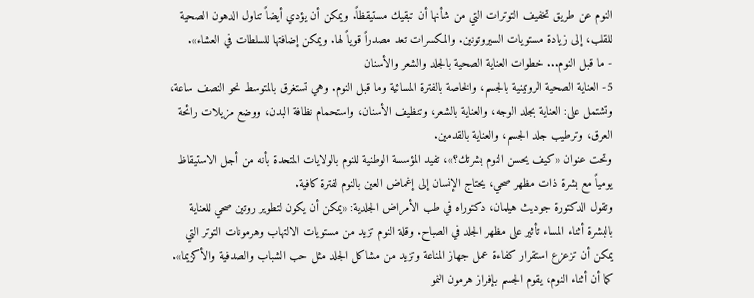النوم عن طريق تخفيف التوترات التي من شأنها أن تبقيك مستيقظاً. ويمكن أن يؤدي أيضاً تناول الدهون الصحية للقلب، إلى زيادة مستويات السيروتونين. والمكسرات تعد مصدراً قوياً لها. ويمكن إضافتها للسلطات في العشاء».
- ما قبل النوم... خطوات العناية الصحية بالجلد والشعر والأسنان
5- العناية الصحية الروتينية بالجسم، والخاصة بالفترة المسائية وما قبل النوم. وهي تستغرق بالمتوسط نحو النصف ساعة، وتشتمل على: العناية بجلد الوجه، والعناية بالشعر، وتنظيف الأسنان، واستحمام نظافة البدن، ووضع مزيلات رائحة العرق، وترطيب جلد الجسم، والعناية بالقدمين.
وتحت عنوان «كيف يحسن النوم بشرتك؟»، تفيد المؤسسة الوطنية للنوم بالولايات المتحدة بأنه من أجل الاستيقاظ يومياً مع بشرة ذات مظهر صحي، يحتاج الإنسان إلى إغماض العين بالنوم لفترة كافية.
وتقول الدكتورة جوديث هيلمان، دكتوراه في طب الأمراض الجلدية: «يمكن أن يكون لتطوير روتين صحي للعناية بالبشرة أثناء المساء تأثير على مظهر الجلد في الصباح. وقلة النوم تزيد من مستويات الالتهاب وهرمونات التوتر التي يمكن أن تزعزع استقرار كفاءة عمل جهاز المناعة وتزيد من مشاكل الجلد مثل حب الشباب والصدفية والأكزيما». كما أن أثناء النوم، يقوم الجسم بإفراز هرمون النمو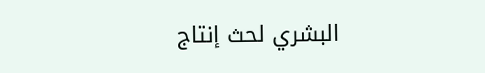البشري لحث إنتاج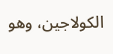الكولاجين، وهو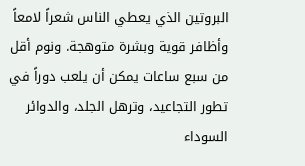البروتين الذي يعطي الناس شعراً لامعاً وأظافر قوية وبشرة متوهجة. ونوم أقل من سبع ساعات يمكن أن يلعب دوراً في تطور التجاعيد، وترهل الجلد، والدوائر السوداء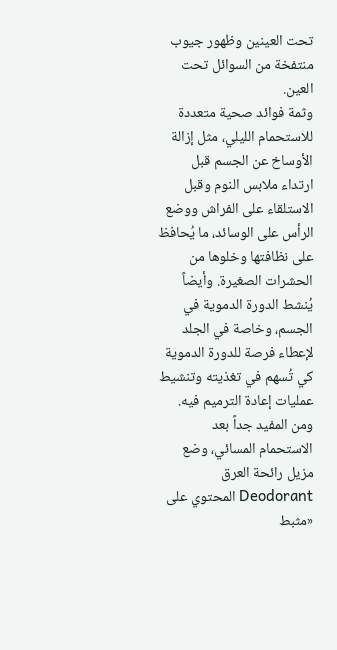تحت العينين وظهور جيوب منتفخة من السوائل تحت العين.
وثمة فوائد صحية متعددة للاستحمام الليلي، مثل إزالة الأوساخ عن الجسم قبل ارتداء ملابس النوم وقبل الاستلقاء على الفراش ووضع الرأس على الوسائد، ما يُحافظ على نظافتها وخلوها من الحشرات الصغيرة. وأيضاً يُنشط الدورة الدموية في الجسم، وخاصة في الجلد لإعطاء فرصة للدورة الدموية كي تُسهم في تغذيته وتنشيط عمليات إعادة الترميم فيه.
ومن المفيد جداً بعد الاستحمام المسائي، وضع مزيل رائحة العرق Deodorant المحتوي على «مثبط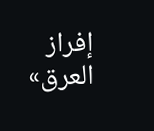إفراز العرق»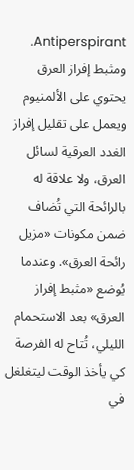Antiperspirant. ومثبط إفراز العرق يحتوي على الألمنيوم ويعمل على تقليل إفراز الغدد العرقية لسائل العرق، ولا علاقة له بالرائحة التي تُضاف ضمن مكونات «مزيل رائحة العرق». وعندما يُوضع «مثبط إفراز العرق» بعد الاستحمام الليلي، تُتاح له الفرصة كي يأخذ الوقت ليتغلغل في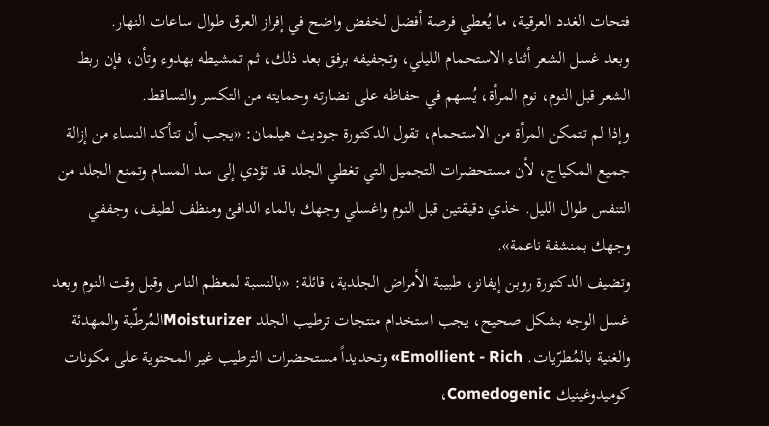فتحات الغدد العرقية، ما يُعطي فرصة أفضل لخفض واضح في إفراز العرق طوال ساعات النهار.
وبعد غسل الشعر أثناء الاستحمام الليلي، وتجفيفه برفق بعد ذلك، ثم تمشيطه بهدوء وتأن، فإن ربط الشعر قبل النوم، نوم المرأة، يُسهم في حفاظه على نضارته وحمايته من التكسر والتساقط.
وإذا لم تتمكن المرأة من الاستحمام، تقول الدكتورة جوديث هيلمان: «يجب أن تتأكد النساء من إزالة جميع المكياج، لأن مستحضرات التجميل التي تغطي الجلد قد تؤدي إلى سد المسام وتمنع الجلد من التنفس طوال الليل. خذي دقيقتين قبل النوم واغسلي وجهك بالماء الدافئ ومنظف لطيف، وجففي وجهك بمنشفة ناعمة».
وتضيف الدكتورة روبن إيفانز، طبيبة الأمراض الجلدية، قائلة: «بالنسبة لمعظم الناس وقبل وقت النوم وبعد غسل الوجه بشكل صحيح، يجب استخدام منتجات ترطيب الجلد Moisturizerالمُرطّبة والمهدئة والغنية بالمُطرّيات. Emollient - Rich» وتحديداً مستحضرات الترطيب غير المحتوية على مكونات كوميدوغينيك Comedogenic،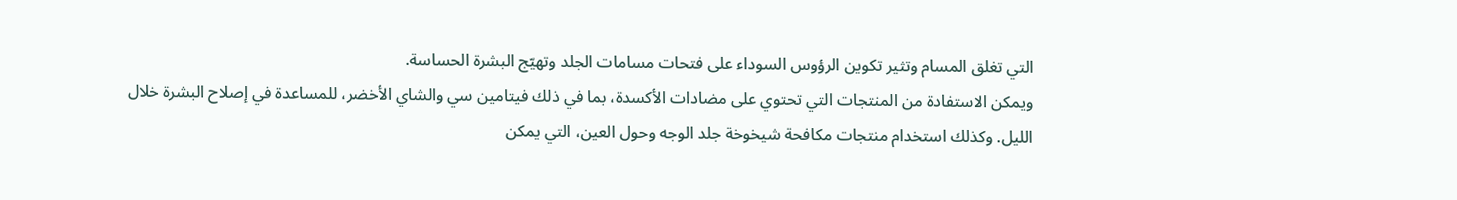التي تغلق المسام وتثير تكوين الرؤوس السوداء على فتحات مسامات الجلد وتهيّج البشرة الحساسة.
ويمكن الاستفادة من المنتجات التي تحتوي على مضادات الأكسدة، بما في ذلك فيتامين سي والشاي الأخضر، للمساعدة في إصلاح البشرة خلال الليل. وكذلك استخدام منتجات مكافحة شيخوخة جلد الوجه وحول العين، التي يمكن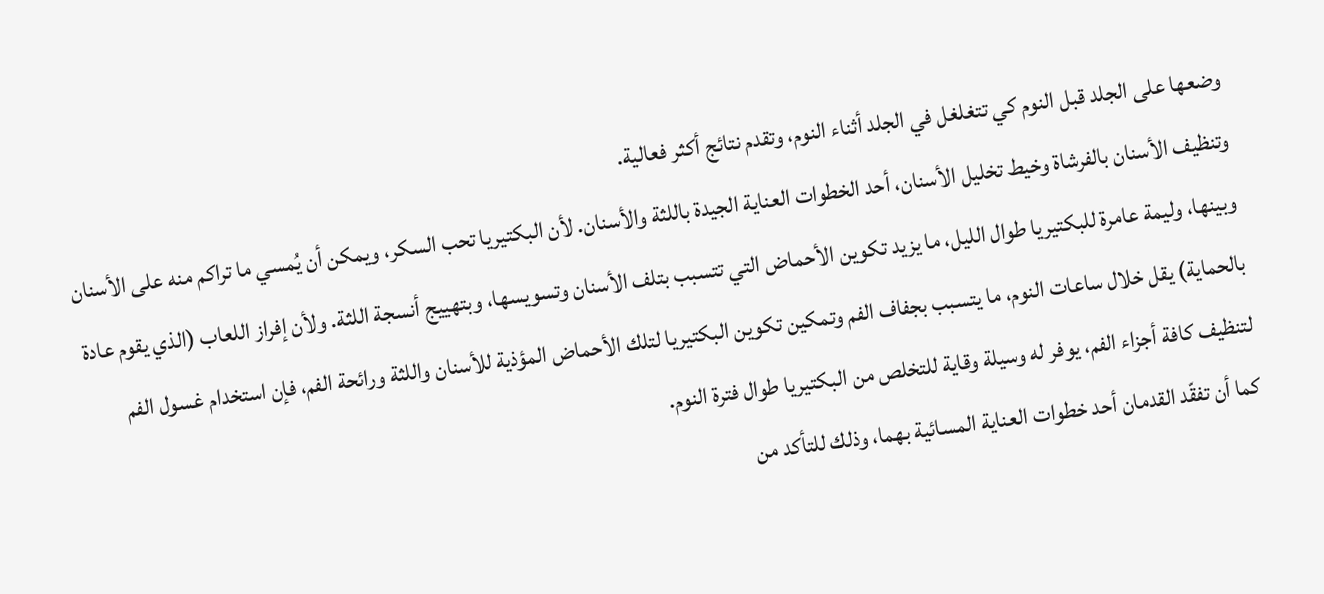وضعها على الجلد قبل النوم كي تتغلغل في الجلد أثناء النوم، وتقدم نتائج أكثر فعالية.
وتنظيف الأسنان بالفرشاة وخيط تخليل الأسنان، أحد الخطوات العناية الجيدة باللثة والأسنان. لأن البكتيريا تحب السكر، ويمكن أن يُمسي ما تراكم منه على الأسنان وبينها، وليمة عامرة للبكتيريا طوال الليل، ما يزيد تكوين الأحماض التي تتسبب بتلف الأسنان وتسويسها، وبتهييج أنسجة اللثة. ولأن إفراز اللعاب (الذي يقوم عادة بالحماية) يقل خلال ساعات النوم، ما يتسبب بجفاف الفم وتمكين تكوين البكتيريا لتلك الأحماض المؤذية للأسنان واللثة ورائحة الفم، فإن استخدام غسول الفم لتنظيف كافة أجزاء الفم، يوفر له وسيلة وقاية للتخلص من البكتيريا طوال فترة النوم.
كما أن تفقّد القدمان أحد خطوات العناية المسائية بهما، وذلك للتأكد من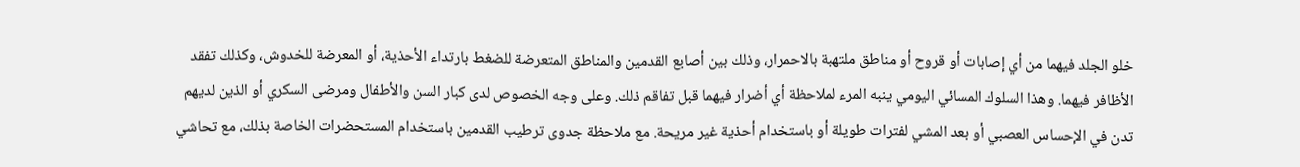خلو الجلد فيهما من أي إصابات أو قروح أو مناطق ملتهبة بالاحمرار، وذلك بين أصابع القدمين والمناطق المتعرضة للضغط بارتداء الأحذية، أو المعرضة للخدوش، وكذلك تفقد الأظافر فيهما. وهذا السلوك المسائي اليومي ينبه المرء لملاحظة أي أضرار فيهما قبل تفاقم ذلك. وعلى وجه الخصوص لدى كبار السن والأطفال ومرضى السكري أو الذين لديهم تدن في الإحساس العصبي أو بعد المشي لفترات طويلة أو باستخدام أحذية غير مريحة. مع ملاحظة جدوى ترطيب القدمين باستخدام المستحضرات الخاصة بذلك، مع تحاشي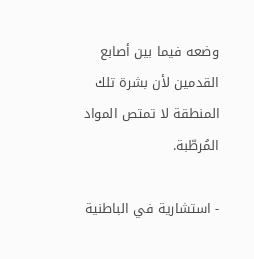وضعه فيما بين أصابع القدمين لأن بشرة تلك المنطقة لا تمتص المواد المُرطّبة.

- استشارية في الباطنية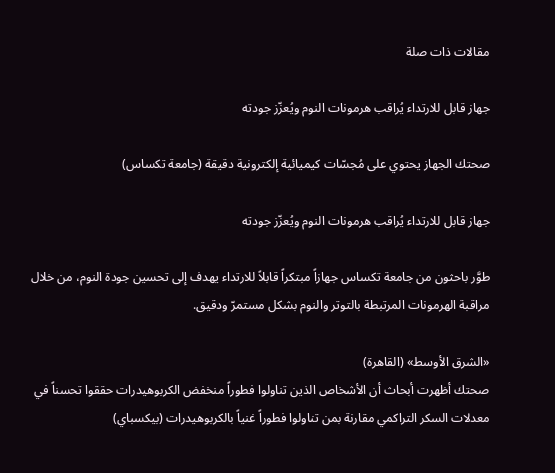مقالات ذات صلة

جهاز قابل للارتداء يُراقب هرمونات النوم ويُعزّز جودته

صحتك الجهاز يحتوي على مُجسّات كيميائية إلكترونية دقيقة (جامعة تكساس)

جهاز قابل للارتداء يُراقب هرمونات النوم ويُعزّز جودته

طوَّر باحثون من جامعة تكساس جهازاً مبتكراً قابلاً للارتداء يهدف إلى تحسين جودة النوم، من خلال مراقبة الهرمونات المرتبطة بالتوتر والنوم بشكل مستمرّ ودقيق.

«الشرق الأوسط» (القاهرة)
صحتك أظهرت أبحاث أن الأشخاص الذين تناولوا فطوراً منخفض الكربوهيدرات حققوا تحسناً في معدلات السكر التراكمي مقارنة بمن تناولوا فطوراً غنياً بالكربوهيدرات (بيكسباي)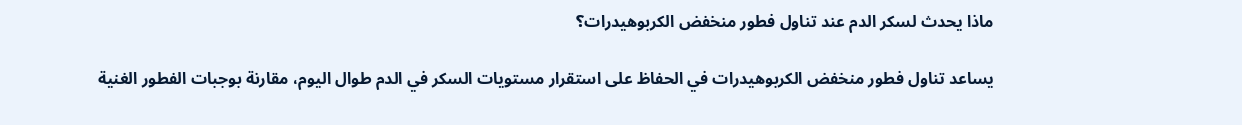ماذا يحدث لسكر الدم عند تناول فطور منخفض الكربوهيدرات؟

يساعد تناول فطور منخفض الكربوهيدرات في الحفاظ على استقرار مستويات السكر في الدم طوال اليوم، مقارنة بوجبات الفطور الغنية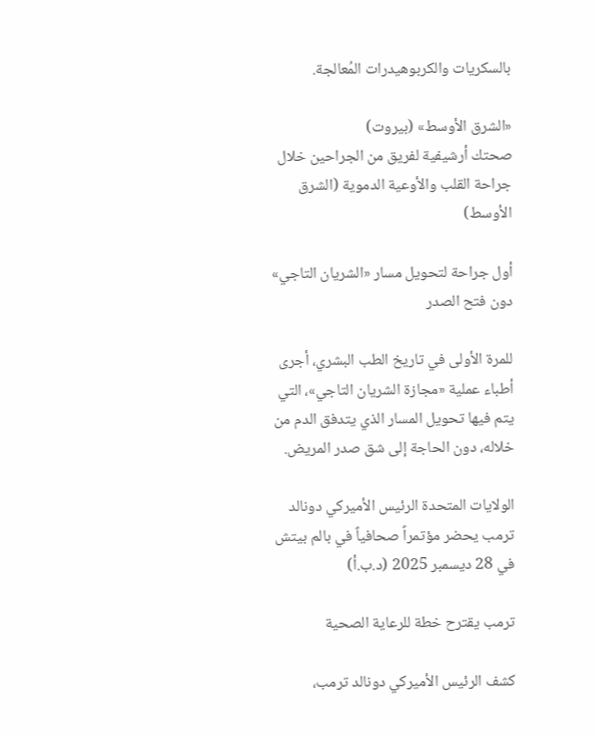بالسكريات والكربوهيدرات المُعالجة.

«الشرق الأوسط» (بيروت)
صحتك أرشيفية لفريق من الجراحين خلال جراحة القلب والأوعية الدموية (الشرق الأوسط)

أول جراحة لتحويل مسار «الشريان التاجي» دون فتح الصدر

للمرة الأولى في تاريخ الطب البشري، أجرى أطباء عملية «مجازة الشريان التاجي»، التي يتم فيها تحويل المسار الذي يتدفق الدم من خلاله، دون الحاجة إلى شق صدر المريض.

الولايات المتحدة الرئيس الأميركي دونالد ترمب يحضر مؤتمراً صحافياً في بالم بيتش في 28 ديسمبر 2025 (د.ب.أ)

ترمب يقترح خطة للرعاية الصحية

كشف الرئيس الأميركي دونالد ترمب،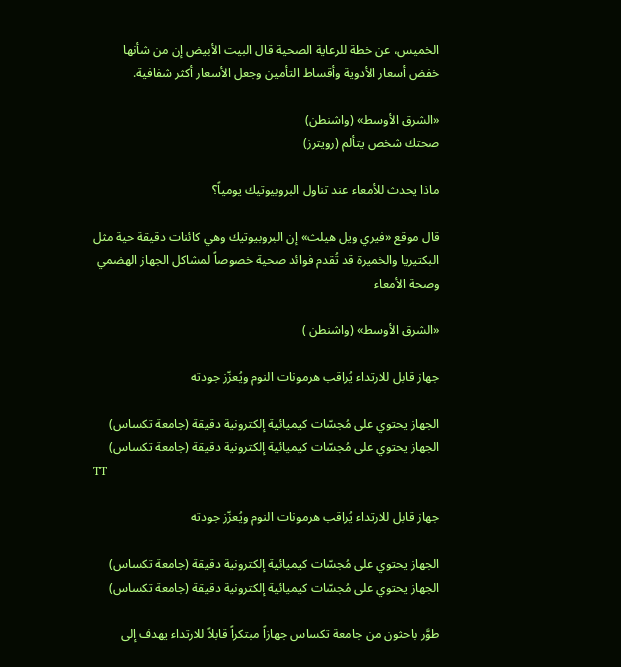الخميس، عن خطة للرعاية الصحية قال البيت الأبيض إن من شأنها خفض أسعار الأدوية وأقساط التأمين وجعل الأسعار أكثر شفافية.

«الشرق الأوسط» (واشنطن)
صحتك شخص يتألم (رويترز)

ماذا يحدث للأمعاء عند تناول البروبيوتيك يومياً؟

قال موقع «فيري ويل هيلث» إن البروبيوتيك وهي كائنات دقيقة حية مثل البكتيريا والخميرة قد تُقدم فوائد صحية خصوصاً لمشاكل الجهاز الهضمي وصحة الأمعاء

«الشرق الأوسط» (واشنطن )

جهاز قابل للارتداء يُراقب هرمونات النوم ويُعزّز جودته

الجهاز يحتوي على مُجسّات كيميائية إلكترونية دقيقة (جامعة تكساس)
الجهاز يحتوي على مُجسّات كيميائية إلكترونية دقيقة (جامعة تكساس)
TT

جهاز قابل للارتداء يُراقب هرمونات النوم ويُعزّز جودته

الجهاز يحتوي على مُجسّات كيميائية إلكترونية دقيقة (جامعة تكساس)
الجهاز يحتوي على مُجسّات كيميائية إلكترونية دقيقة (جامعة تكساس)

طوَّر باحثون من جامعة تكساس جهازاً مبتكراً قابلاً للارتداء يهدف إلى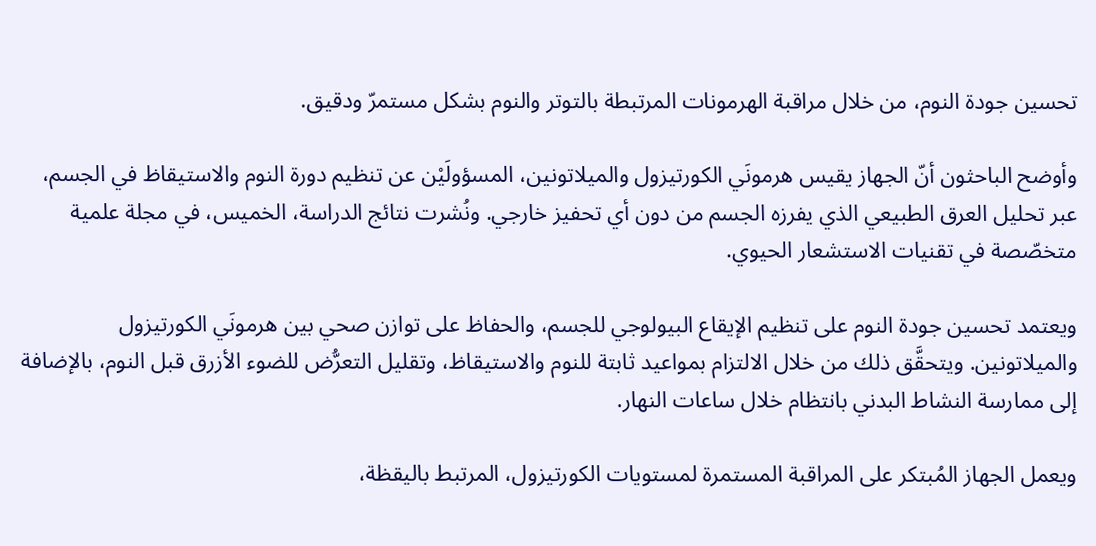تحسين جودة النوم، من خلال مراقبة الهرمونات المرتبطة بالتوتر والنوم بشكل مستمرّ ودقيق.

وأوضح الباحثون أنّ الجهاز يقيس هرمونَي الكورتيزول والميلاتونين، المسؤولَيْن عن تنظيم دورة النوم والاستيقاظ في الجسم، عبر تحليل العرق الطبيعي الذي يفرزه الجسم من دون أي تحفيز خارجي. ونُشرت نتائج الدراسة، الخميس، في مجلة علمية متخصّصة في تقنيات الاستشعار الحيوي.

ويعتمد تحسين جودة النوم على تنظيم الإيقاع البيولوجي للجسم، والحفاظ على توازن صحي بين هرمونَي الكورتيزول والميلاتونين. ويتحقَّق ذلك من خلال الالتزام بمواعيد ثابتة للنوم والاستيقاظ، وتقليل التعرُّض للضوء الأزرق قبل النوم، بالإضافة إلى ممارسة النشاط البدني بانتظام خلال ساعات النهار.

ويعمل الجهاز المُبتكر على المراقبة المستمرة لمستويات الكورتيزول، المرتبط باليقظة،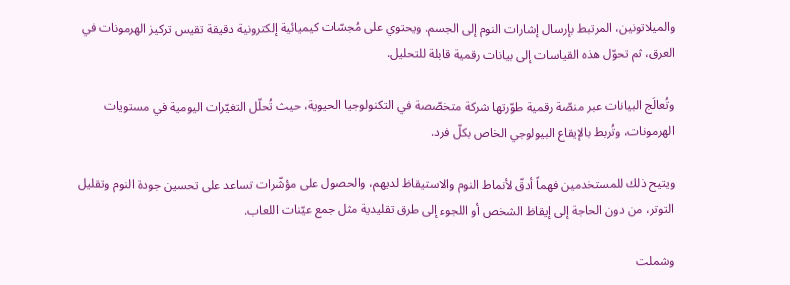والميلاتونين، المرتبط بإرسال إشارات النوم إلى الجسم. ويحتوي على مُجسّات كيميائية إلكترونية دقيقة تقيس تركيز الهرمونات في العرق، ثم تحوّل هذه القياسات إلى بيانات رقمية قابلة للتحليل.

وتُعالَج البيانات عبر منصّة رقمية طوّرتها شركة متخصّصة في التكنولوجيا الحيوية، حيث تُحلّل التغيّرات اليومية في مستويات الهرمونات، وتُربط بالإيقاع البيولوجي الخاص بكلّ فرد.

ويتيح ذلك للمستخدمين فهماً أدقّ لأنماط النوم والاستيقاظ لديهم، والحصول على مؤشّرات تساعد على تحسين جودة النوم وتقليل التوتر، من دون الحاجة إلى إيقاظ الشخص أو اللجوء إلى طرق تقليدية مثل جمع عيّنات اللعاب.

وشملت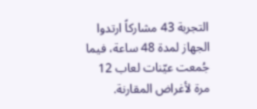التجربة 43 مشاركاً ارتدوا الجهاز لمدة 48 ساعة، فيما جُمعت عيّنات لعاب 12 مرة لأغراض المقارنة.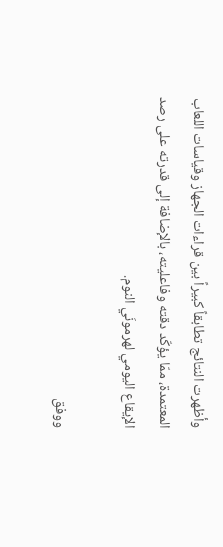وأظهرت النتائج تطابقاً كبيراً بين قراءات الجهاز وقياسات اللعاب المعتمدة، ممّا يؤكّد دقته وفاعليته، بالإضافة إلى قدرته على رصد الإيقاع اليومي لهرمونَي النوم.

ووفق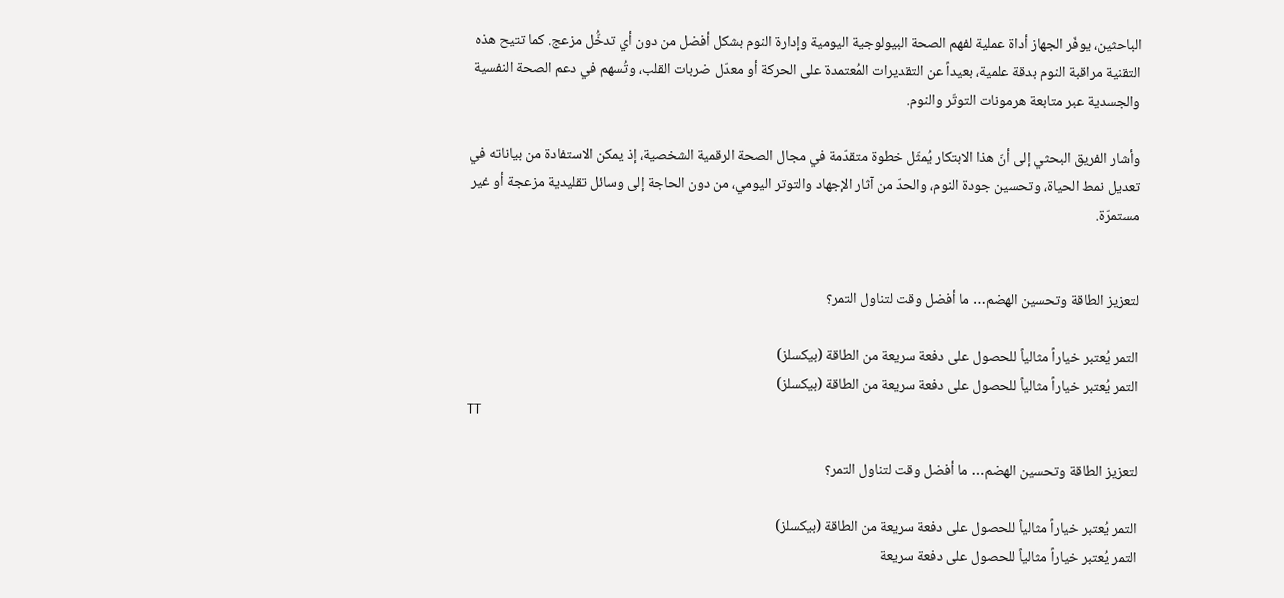الباحثين، يوفّر الجهاز أداة عملية لفهم الصحة البيولوجية اليومية وإدارة النوم بشكل أفضل من دون أي تدخُّل مزعج. كما تتيح هذه التقنية مراقبة النوم بدقة علمية، بعيداً عن التقديرات المُعتمدة على الحركة أو معدّل ضربات القلب، وتُسهم في دعم الصحة النفسية والجسدية عبر متابعة هرمونات التوتّر والنوم.

وأشار الفريق البحثي إلى أنّ هذا الابتكار يُمثّل خطوة متقدّمة في مجال الصحة الرقمية الشخصية، إذ يمكن الاستفادة من بياناته في تعديل نمط الحياة، وتحسين جودة النوم، والحدّ من آثار الإجهاد والتوتر اليومي، من دون الحاجة إلى وسائل تقليدية مزعجة أو غير مستمرّة.


لتعزيز الطاقة وتحسين الهضم… ما أفضل وقت لتناول التمر؟

التمر يُعتبر خياراً مثالياً للحصول على دفعة سريعة من الطاقة (بيكسلز)
التمر يُعتبر خياراً مثالياً للحصول على دفعة سريعة من الطاقة (بيكسلز)
TT

لتعزيز الطاقة وتحسين الهضم… ما أفضل وقت لتناول التمر؟

التمر يُعتبر خياراً مثالياً للحصول على دفعة سريعة من الطاقة (بيكسلز)
التمر يُعتبر خياراً مثالياً للحصول على دفعة سريعة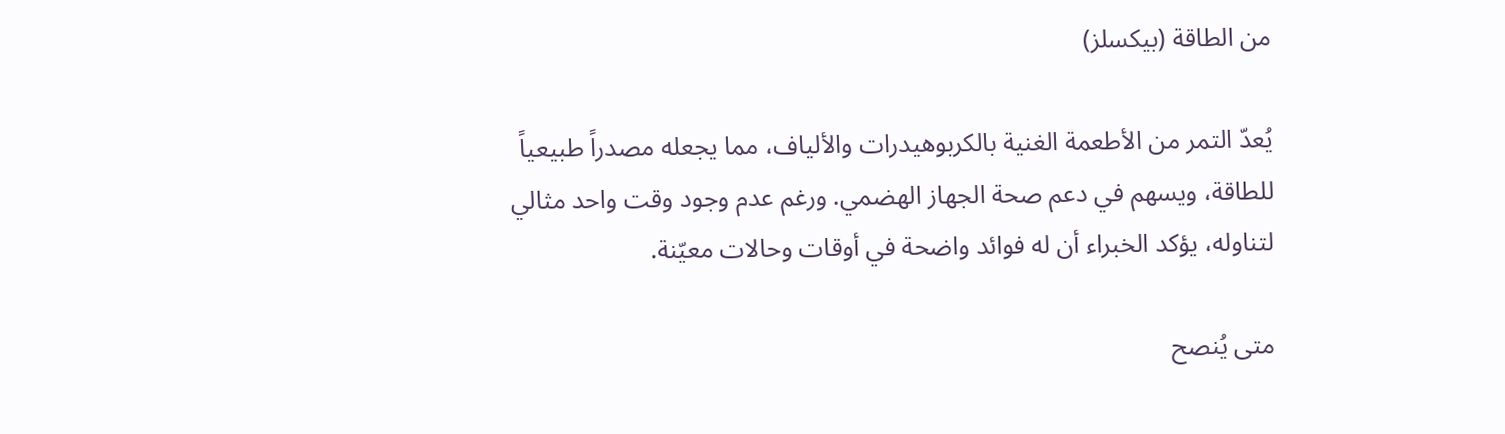من الطاقة (بيكسلز)

يُعدّ التمر من الأطعمة الغنية بالكربوهيدرات والألياف، مما يجعله مصدراً طبيعياً للطاقة، ويسهم في دعم صحة الجهاز الهضمي. ورغم عدم وجود وقت واحد مثالي لتناوله، يؤكد الخبراء أن له فوائد واضحة في أوقات وحالات معيّنة.

متى يُنصح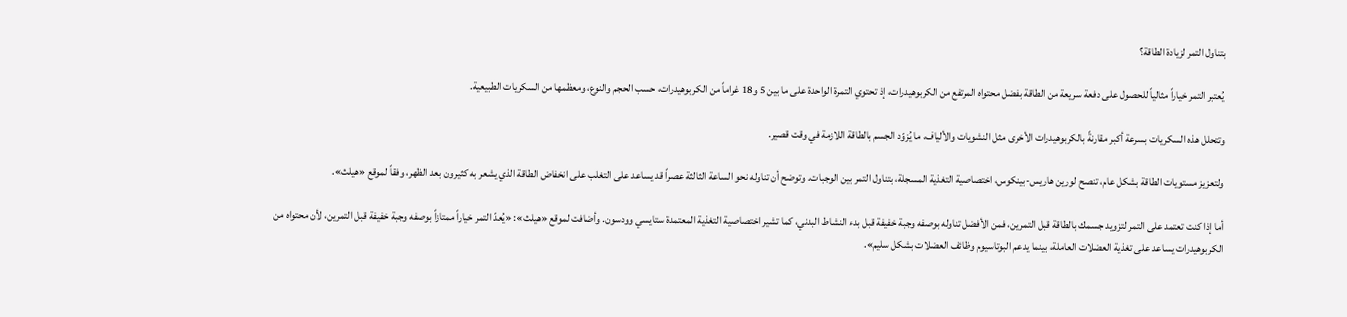بتناول التمر لزيادة الطاقة؟

يُعتبر التمر خياراً مثالياً للحصول على دفعة سريعة من الطاقة بفضل محتواه المرتفع من الكربوهيدرات، إذ تحتوي التمرة الواحدة على ما بين 5 و18 غراماً من الكربوهيدرات، حسب الحجم والنوع، ومعظمها من السكريات الطبيعية.

وتتحلل هذه السكريات بسرعة أكبر مقارنةً بالكربوهيدرات الأخرى مثل النشويات والألياف، ما يُزوّد الجسم بالطاقة اللازمة في وقت قصير.

ولتعزيز مستويات الطاقة بشكل عام، تنصح لورين هاريس-بينكوس، اختصاصية التغذية المسجلة، بتناول التمر بين الوجبات. وتوضح أن تناوله نحو الساعة الثالثة عصراً قد يساعد على التغلب على انخفاض الطاقة الذي يشعر به كثيرون بعد الظهر، وفقاً لموقع «هيلث».

أما إذا كنت تعتمد على التمر لتزويد جسمك بالطاقة قبل التمرين، فمن الأفضل تناوله بوصفه وجبة خفيفة قبل بدء النشاط البدني، كما تشير اختصاصية التغذية المعتمدة ستايسي وودسون. وأضافت لموقع «هيلث»: «يُعدّ التمر خياراً ممتازاً بوصفه وجبة خفيفة قبل التمرين، لأن محتواه من الكربوهيدرات يساعد على تغذية العضلات العاملة، بينما يدعم البوتاسيوم وظائف العضلات بشكل سليم».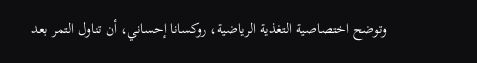وتوضح اختصاصية التغذية الرياضية، روكسانا إحساني، أن تناول التمر بعد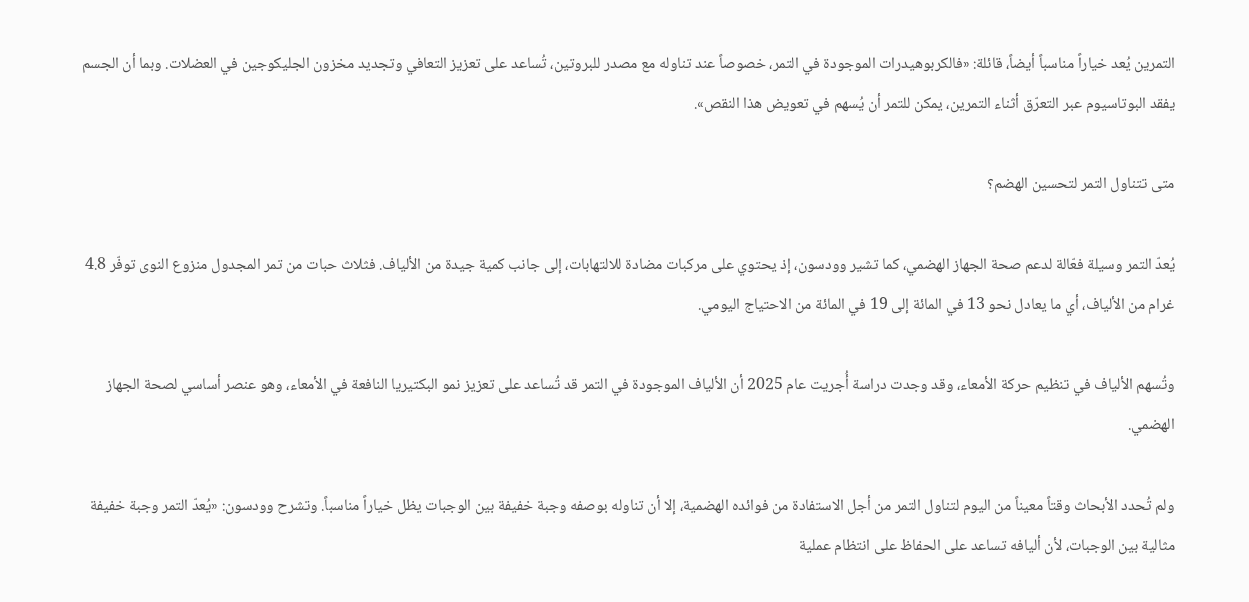التمرين يُعد خياراً مناسباً أيضاً، قائلة: «فالكربوهيدرات الموجودة في التمر، خصوصاً عند تناوله مع مصدر للبروتين، تُساعد على تعزيز التعافي وتجديد مخزون الجليكوجين في العضلات. وبما أن الجسم يفقد البوتاسيوم عبر التعرّق أثناء التمرين، يمكن للتمر أن يُسهم في تعويض هذا النقص».

متى تتناول التمر لتحسين الهضم؟

يُعدّ التمر وسيلة فعّالة لدعم صحة الجهاز الهضمي، كما تشير وودسون، إذ يحتوي على مركبات مضادة للالتهابات، إلى جانب كمية جيدة من الألياف. فثلاث حبات من تمر المجدول منزوع النوى توفّر 4.8 غرام من الألياف، أي ما يعادل نحو 13 في المائة إلى 19 في المائة من الاحتياج اليومي.

وتُسهم الألياف في تنظيم حركة الأمعاء، وقد وجدت دراسة أُجريت عام 2025 أن الألياف الموجودة في التمر قد تُساعد على تعزيز نمو البكتيريا النافعة في الأمعاء، وهو عنصر أساسي لصحة الجهاز الهضمي.

ولم تُحدد الأبحاث وقتاً معيناً من اليوم لتناول التمر من أجل الاستفادة من فوائده الهضمية، إلا أن تناوله بوصفه وجبة خفيفة بين الوجبات يظل خياراً مناسباً. وتشرح وودسون: «يُعدّ التمر وجبة خفيفة مثالية بين الوجبات، لأن أليافه تساعد على الحفاظ على انتظام عملية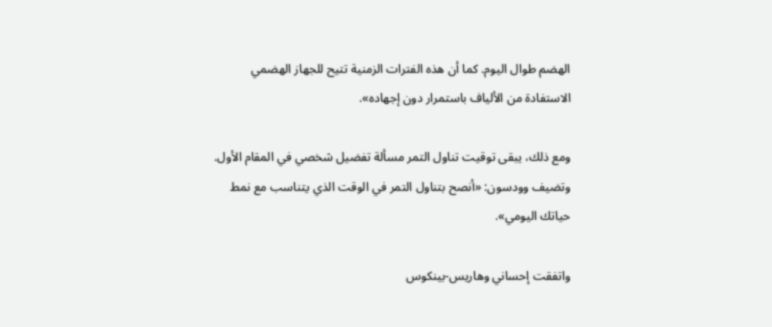الهضم طوال اليوم. كما أن هذه الفترات الزمنية تتيح للجهاز الهضمي الاستفادة من الألياف باستمرار دون إجهاده».

ومع ذلك، يبقى توقيت تناول التمر مسألة تفضيل شخصي في المقام الأول. وتضيف وودسون: «أنصح بتناول التمر في الوقت الذي يتناسب مع نمط حياتك اليومي».

واتفقت إحساني وهاريس-بينكوس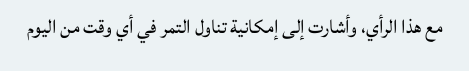مع هذا الرأي، وأشارت إلى إمكانية تناول التمر في أي وقت من اليوم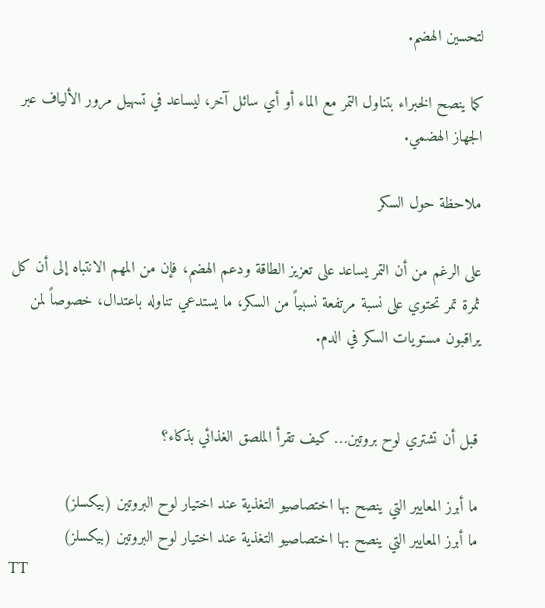لتحسين الهضم.

كما ينصح الخبراء بتناول التمر مع الماء أو أي سائل آخر، ليساعد في تسهيل مرور الألياف عبر الجهاز الهضمي.

ملاحظة حول السكر

على الرغم من أن التمر يساعد على تعزيز الطاقة ودعم الهضم، فإن من المهم الانتباه إلى أن كل ثمرة تمر تحتوي على نسبة مرتفعة نسبياً من السكر، ما يستدعي تناوله باعتدال، خصوصاً لمن يراقبون مستويات السكر في الدم.


قبل أن تشتري لوح بروتين… كيف تقرأ الملصق الغذائي بذكاء؟

ما أبرز المعايير التي ينصح بها اختصاصيو التغذية عند اختيار لوح البروتين (بيكسلز)
ما أبرز المعايير التي ينصح بها اختصاصيو التغذية عند اختيار لوح البروتين (بيكسلز)
TT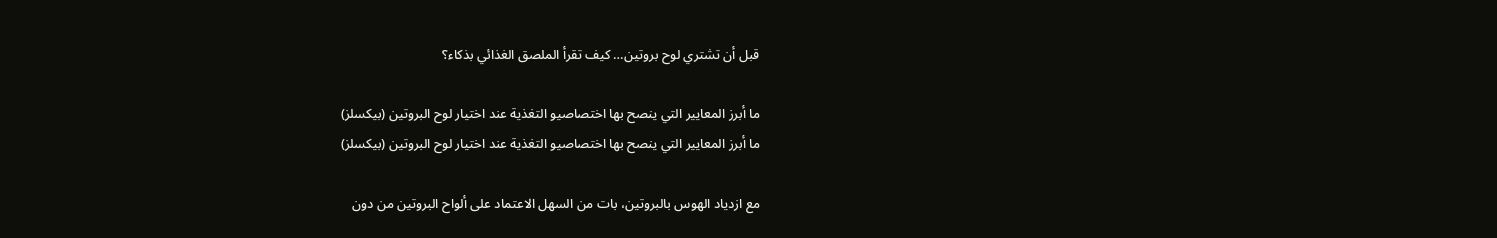قبل أن تشتري لوح بروتين… كيف تقرأ الملصق الغذائي بذكاء؟

ما أبرز المعايير التي ينصح بها اختصاصيو التغذية عند اختيار لوح البروتين (بيكسلز)
ما أبرز المعايير التي ينصح بها اختصاصيو التغذية عند اختيار لوح البروتين (بيكسلز)

مع ازدياد الهوس بالبروتين، بات من السهل الاعتماد على ألواح البروتين من دون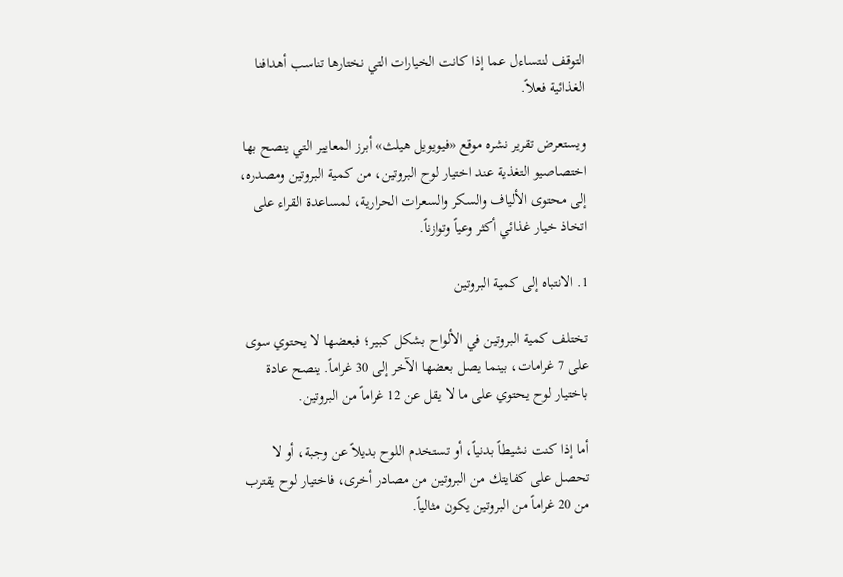التوقف لنتساءل عما إذا كانت الخيارات التي نختارها تناسب أهدافنا الغذائية فعلاً.

ويستعرض تقرير نشره موقع «فيويويل هيلث» أبرز المعايير التي ينصح بها اختصاصيو التغذية عند اختيار لوح البروتين، من كمية البروتين ومصدره، إلى محتوى الألياف والسكر والسعرات الحرارية، لمساعدة القراء على اتخاذ خيار غذائي أكثر وعياً وتوازناً.

1. الانتباه إلى كمية البروتين

تختلف كمية البروتين في الألواح بشكل كبير؛ فبعضها لا يحتوي سوى على 7 غرامات، بينما يصل بعضها الآخر إلى 30 غراماً. ينصح عادة باختيار لوح يحتوي على ما لا يقل عن 12 غراماً من البروتين.

أما إذا كنت نشيطاً بدنياً، أو تستخدم اللوح بديلاً عن وجبة، أو لا تحصل على كفايتك من البروتين من مصادر أخرى، فاختيار لوح يقترب من 20 غراماً من البروتين يكون مثالياً.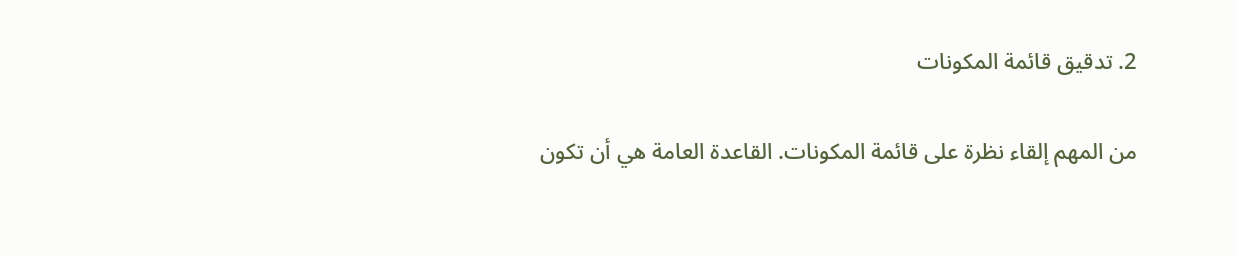2. تدقيق قائمة المكونات

من المهم إلقاء نظرة على قائمة المكونات. القاعدة العامة هي أن تكون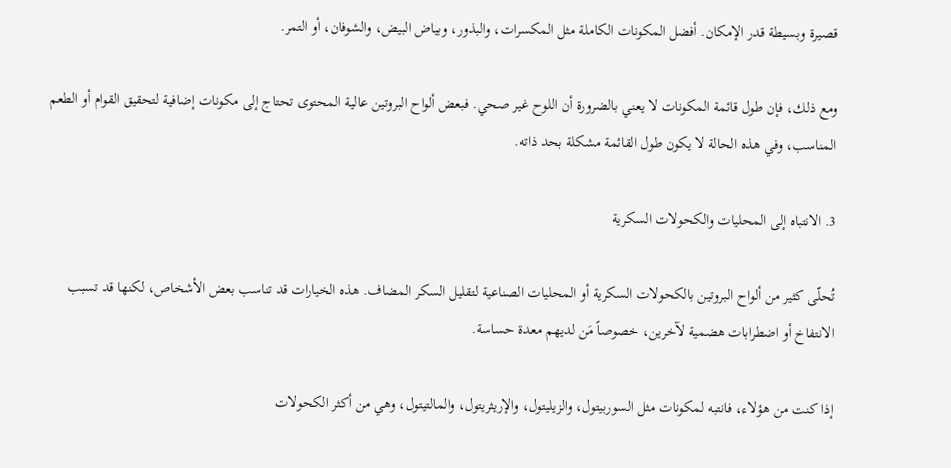قصيرة وبسيطة قدر الإمكان. أفضل المكونات الكاملة مثل المكسرات، والبذور، وبياض البيض، والشوفان، أو التمر.

ومع ذلك، فإن طول قائمة المكونات لا يعني بالضرورة أن اللوح غير صحي. فبعض ألواح البروتين عالية المحتوى تحتاج إلى مكونات إضافية لتحقيق القوام أو الطعم المناسب، وفي هذه الحالة لا يكون طول القائمة مشكلة بحد ذاته.

3. الانتباه إلى المحليات والكحولات السكرية

تُحلّى كثير من ألواح البروتين بالكحولات السكرية أو المحليات الصناعية لتقليل السكر المضاف. هذه الخيارات قد تناسب بعض الأشخاص، لكنها قد تسبب الانتفاخ أو اضطرابات هضمية لآخرين، خصوصاً مَن لديهم معدة حساسة.

إذا كنت من هؤلاء، فانتبه لمكونات مثل السوربيتول، والزيليتول، والإريثريتول، والمالتيتول، وهي من أكثر الكحولات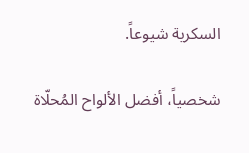السكرية شيوعاً.

شخصياً، أفضل الألواح المُحلّاة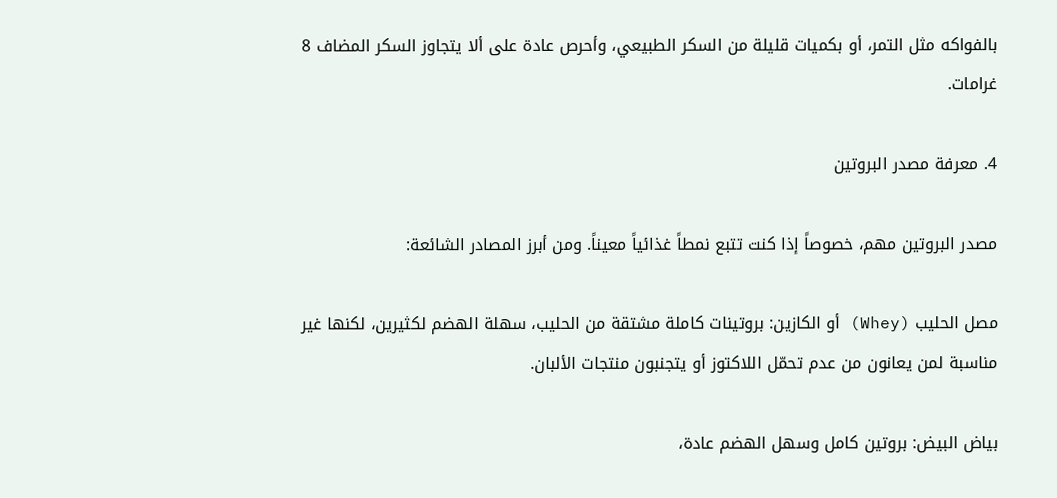بالفواكه مثل التمر، أو بكميات قليلة من السكر الطبيعي، وأحرص عادة على ألا يتجاوز السكر المضاف 8 غرامات.

4. معرفة مصدر البروتين

مصدر البروتين مهم، خصوصاً إذا كنت تتبع نمطاً غذائياً معيناً. ومن أبرز المصادر الشائعة:

مصل الحليب (Whey) أو الكازين: بروتينات كاملة مشتقة من الحليب، سهلة الهضم لكثيرين، لكنها غير مناسبة لمن يعانون من عدم تحمّل اللاكتوز أو يتجنبون منتجات الألبان.

بياض البيض: بروتين كامل وسهل الهضم عادة،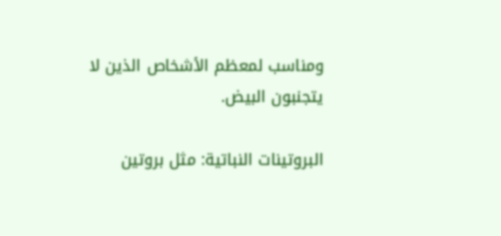ومناسب لمعظم الأشخاص الذين لا يتجنبون البيض.

البروتينات النباتية: مثل بروتين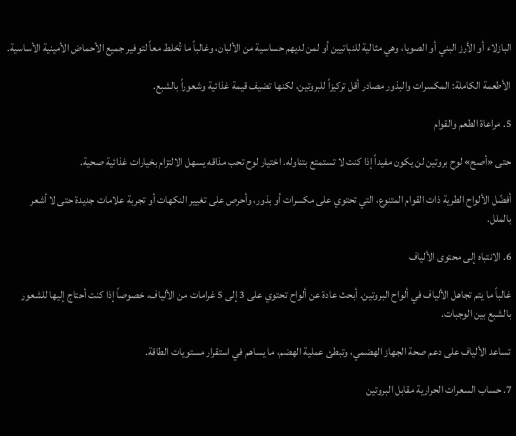البازلاء أو الأرز البني أو الصويا، وهي مثالية للنباتيين أو لمن لديهم حساسية من الألبان، وغالباً ما تُخلط معاً لتوفير جميع الأحماض الأمينية الأساسية.

الأطعمة الكاملة: المكسرات والبذور مصادر أقل تركيزاً للبروتين، لكنها تضيف قيمة غذائية وشعوراً بالشبع.

5. مراعاة الطعم والقوام

حتى «أصح» لوح بروتين لن يكون مفيداً إذا كنت لا تستمتع بتناوله. اختيار لوح تحب مذاقه يسهل الالتزام بخيارات غذائية صحية.

أفضّل الألواح الطرية ذات القوام المتنوع، التي تحتوي على مكسرات أو بذور، وأحرص على تغيير النكهات أو تجربة علامات جديدة حتى لا أشعر بالملل.

6. الانتباه إلى محتوى الألياف

غالباً ما يتم تجاهل الألياف في ألواح البروتين. أبحث عادة عن ألواح تحتوي على 3 إلى 5 غرامات من الألياف، خصوصاً إذا كنت أحتاج إليها للشعور بالشبع بين الوجبات.

تساعد الألياف على دعم صحة الجهاز الهضمي، وتبطئ عملية الهضم، ما يساهم في استقرار مستويات الطاقة.

7. حساب السعرات الحرارية مقابل البروتين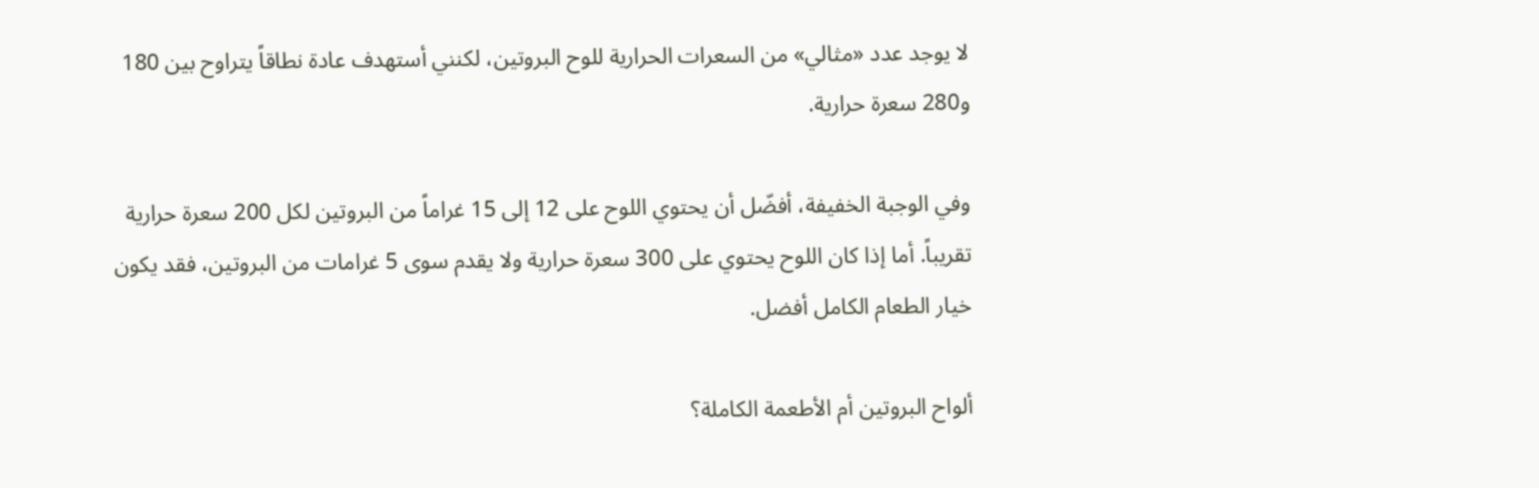لا يوجد عدد «مثالي» من السعرات الحرارية للوح البروتين، لكنني أستهدف عادة نطاقاً يتراوح بين 180 و280 سعرة حرارية.

وفي الوجبة الخفيفة، أفضّل أن يحتوي اللوح على 12 إلى 15 غراماً من البروتين لكل 200 سعرة حرارية تقريباً. أما إذا كان اللوح يحتوي على 300 سعرة حرارية ولا يقدم سوى 5 غرامات من البروتين، فقد يكون خيار الطعام الكامل أفضل.

ألواح البروتين أم الأطعمة الكاملة؟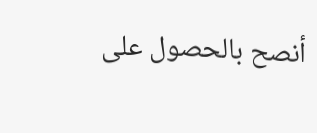أنصح بالحصول على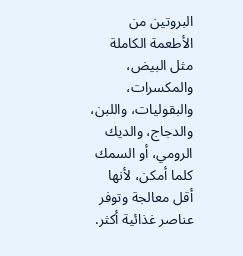البروتين من الأطعمة الكاملة مثل البيض، والمكسرات، والبقوليات، واللبن، والدجاج، والديك الرومي، أو السمك كلما أمكن، لأنها أقل معالجة وتوفر عناصر غذائية أكثر.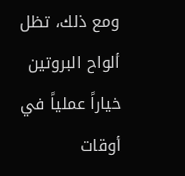ومع ذلك، تظل ألواح البروتين خياراً عملياً في أوقات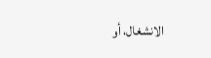الانشغال، أو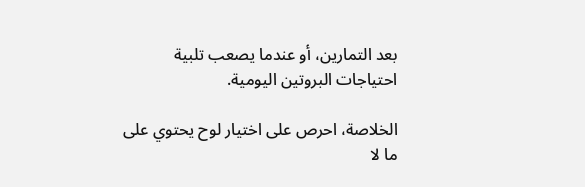بعد التمارين، أو عندما يصعب تلبية احتياجات البروتين اليومية.

الخلاصة، احرص على اختيار لوح يحتوي على ما لا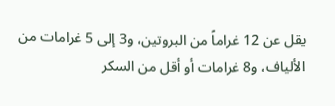يقل عن 12 غراماً من البروتين، و3 إلى 5 غرامات من الألياف، و8 غرامات أو أقل من السكر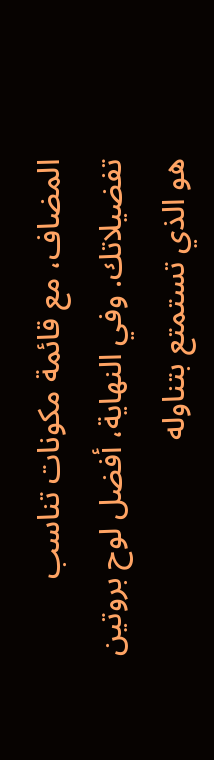المضاف، مع قائمة مكونات تناسب تفضيلاتك. وفي النهاية، أفضل لوح بروتين هو الذي تستمتع بتناوله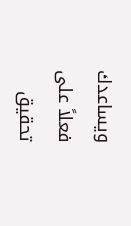ويساعدك فعلاً على تحقيق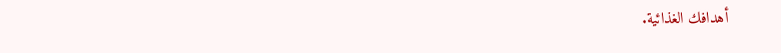أهدافك الغذائية.